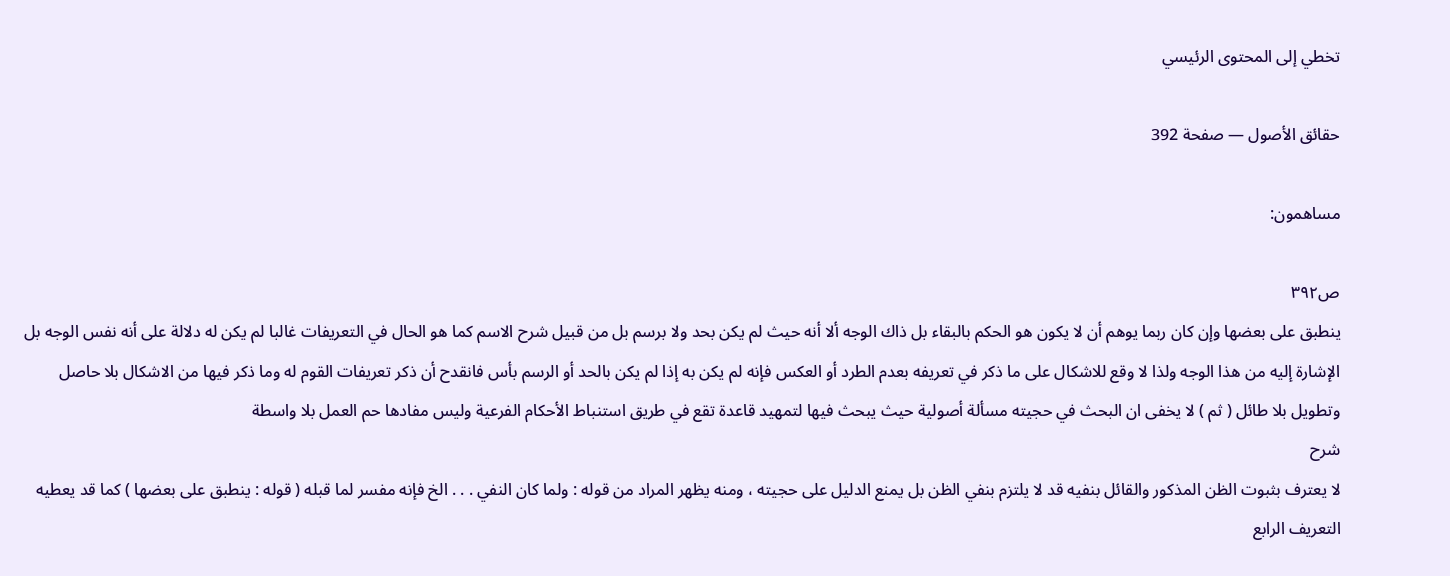تخطي إلى المحتوى الرئيسي

حقائق الأصول — صفحة 392

مساهمون:

ص٣٩٢
ينطبق على بعضها وإن كان ربما يوهم أن لا يكون هو الحكم بالبقاء بل ذاك الوجه ألا أنه حيث لم يكن بحد ولا برسم بل من قبيل شرح الاسم كما هو الحال في التعريفات غالبا لم يكن له دلالة على أنه نفس الوجه بل الإشارة إليه من هذا الوجه ولذا لا وقع للاشكال على ما ذكر في تعريفه بعدم الطرد أو العكس فإنه لم يكن به إذا لم يكن بالحد أو الرسم بأس فانقدح أن ذكر تعريفات القوم له وما ذكر فيها من الاشكال بلا حاصل وتطويل بلا طائل ( ثم ) لا يخفى ان البحث في حجيته مسألة أصولية حيث يبحث فيها لتمهيد قاعدة تقع في طريق استنباط الأحكام الفرعية وليس مفادها حم العمل بلا واسطة
شرح
لا يعترف بثبوت الظن المذكور والقائل بنفيه قد لا يلتزم بنفي الظن بل يمنع الدليل على حجيته ، ومنه يظهر المراد من قوله : ولما كان النفي . . . الخ فإنه مفسر لما قبله ( قوله : ينطبق على بعضها ) كما قد يعطيه التعريف الرابع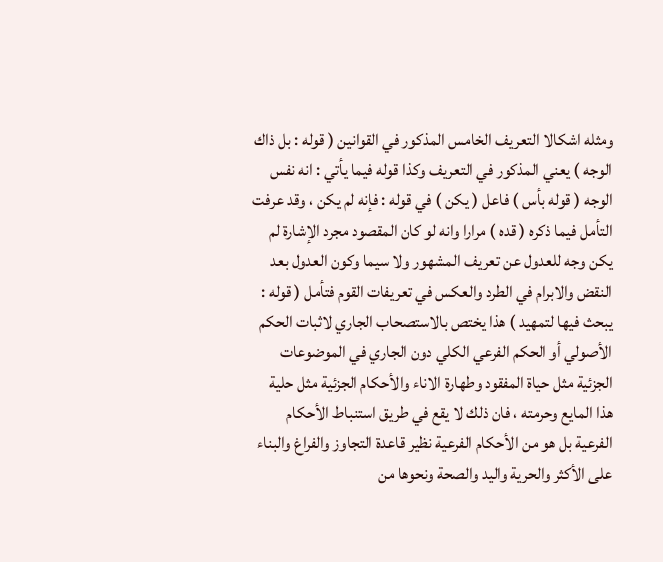ومثله اشكالا التعريف الخامس المذكور في القوانين ( قوله : بل ذاك الوجه ) يعني المذكور في التعريف وكذا قوله فيما يأتي : انه نفس الوجه ( قوله بأس ) فاعل ( يكن ) في قوله : فإنه لم يكن ، وقد عرفت التأمل فيما ذكره ( قده ) مرارا وانه لو كان المقصود مجرد الإشارة لم يكن وجه للعدول عن تعريف المشهور ولا سيما وكون العدول بعد النقض والابرام في الطرد والعكس في تعريفات القوم فتأمل ( قوله : يبحث فيها لتمهيد ) هذا يختص بالاستصحاب الجاري لاثبات الحكم الأصولي أو الحكم الفرعي الكلي دون الجاري في الموضوعات الجزئية مثل حياة المفقود وطهارة الاناء والأحكام الجزئية مثل حلية هذا المايع وحرمته ، فان ذلك لا يقع في طريق استنباط الأحكام الفرعية بل هو من الأحكام الفرعية نظير قاعدة التجاوز والفراغ والبناء على الأكثر والحرية واليد والصحة ونحوها من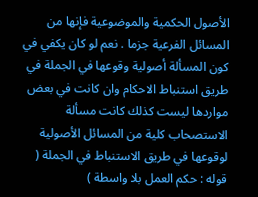الأصول الحكمية والموضوعية فإنها من المسائل الفرعية جزما . نعم لو كان يكفي في كون المسألة أصولية وقوعها في الجملة في طريق استنباط الاحكام وان كانت في بعض مواردها ليست كذلك كانت مسألة الاستصحاب كلية من المسائل الأصولية لوقوعها في طريق الاستنباط في الجملة ( قوله : حكم العمل بلا واسطة )